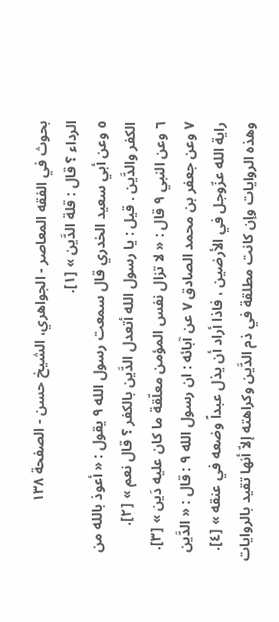بحوث في الفقه المعاصر - الجواهري، الشيخ حسن - الصفحة ١٣٨
الرداء ؟ قال : قلة الدَّين » [١].
٥ وعن أبي سعيد الخدري قال سمعت رسول الله ٩ يقول : « أعوذ بالله من الكفر والدَّين . قيل : يا رسول الله أتعدل الدَّين بالكفر ؟ قال نعم » [٢].
٦ وعن النبي ٩ قال : « لا تزال نفس المؤمن معلّقة ما كان عليه دَين » [٣].
٧ وعن جعفر بن محمد الصادق ٧ عن آبائه : ان رسول الله ٩ : قال : « الدَّين راية الله عزّوجل في الأرضين ، فاذا أراد أن يذل عبداً وضعه في عنقه » [٤].
وهذه الروايات وإن كانت مطلقة في ذم الدَّين وكراهته إلاّ أنها تقيد بالروايات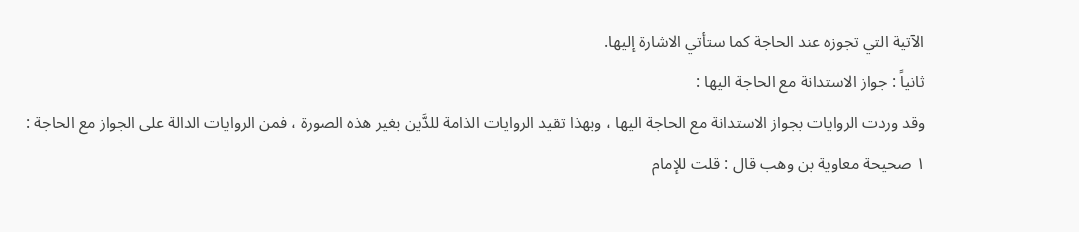الآتية التي تجوزه عند الحاجة كما ستأتي الاشارة إليها.
ثانياً : جواز الاستدانة مع الحاجة اليها :
وقد وردت الروايات بجواز الاستدانة مع الحاجة اليها ، وبهذا تقيد الروايات الذامة للدَّين بغير هذه الصورة ، فمن الروايات الدالة على الجواز مع الحاجة :
١ صحيحة معاوية بن وهب قال : قلت للإمام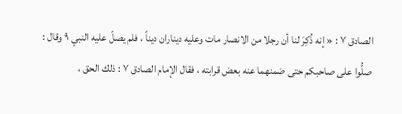الصادق ٧ : « إنه ذُكِرَ لنا أن رجلا من الانصار مات وعليه ديناران ديناً ، فلم يصلّ عليه النبي ٩ وقال : صلُّوا على صاحبكم حتى ضمنهما عنه بعض قرابته ، فقال الإمام الصادق ٧ : ذلك الحق ،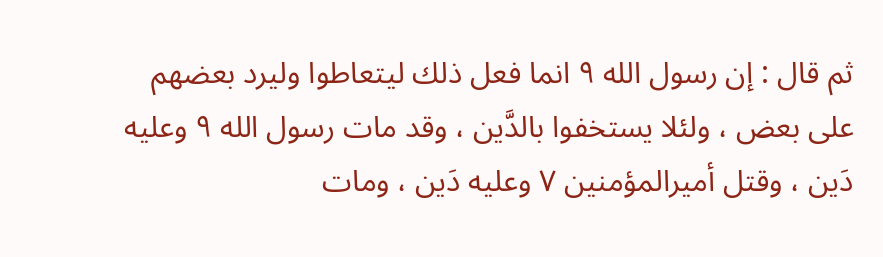ثم قال : إن رسول الله ٩ انما فعل ذلك ليتعاطوا وليرد بعضهم على بعض ، ولئلا يستخفوا بالدَّين ، وقد مات رسول الله ٩ وعليه دَين ، وقتل أميرالمؤمنين ٧ وعليه دَين ، ومات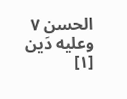الحسن ٧ وعليه دَين
[١]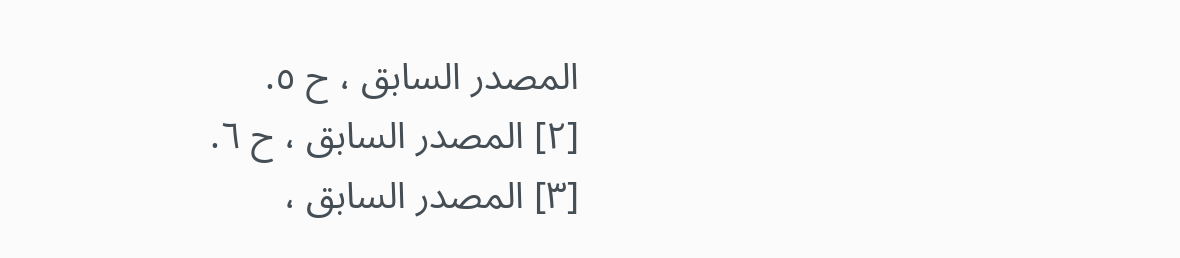المصدر السابق ، ح ٥.
[٢] المصدر السابق ، ح ٦.
[٣] المصدر السابق ،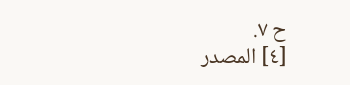ح ٧.
[٤] المصدر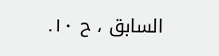السابق ، ح ١٠.